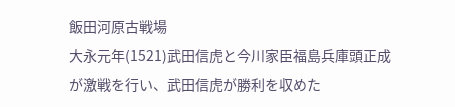飯田河原古戦場
大永元年(1521)武田信虎と今川家臣福島兵庫頭正成が激戦を行い、武田信虎が勝利を収めた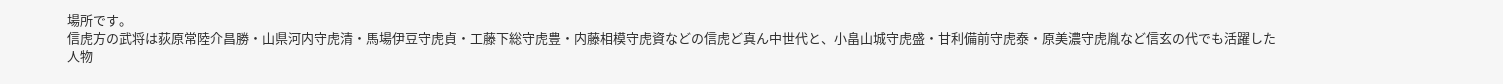場所です。
信虎方の武将は荻原常陸介昌勝・山県河内守虎清・馬場伊豆守虎貞・工藤下総守虎豊・内藤相模守虎資などの信虎ど真ん中世代と、小畠山城守虎盛・甘利備前守虎泰・原美濃守虎胤など信玄の代でも活躍した人物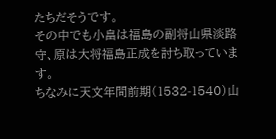たちだそうです。
その中でも小畠は福島の副将山県淡路守、原は大将福島正成を討ち取っています。
ちなみに天文年間前期(1532-1540)山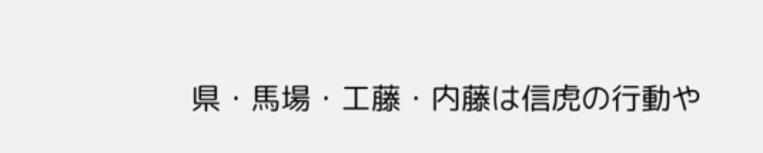県・馬場・工藤・内藤は信虎の行動や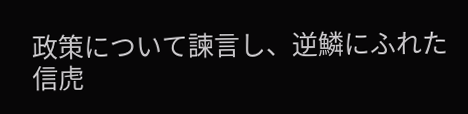政策について諫言し、逆鱗にふれた信虎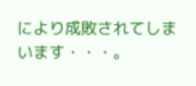により成敗されてしまいます・・・。